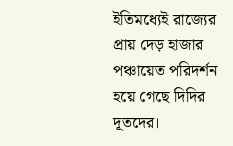ইতিমধ্যেই রাজ্যের প্রায় দেড় হাজার পঞ্চায়েত পরিদর্শন হয়ে গেছে দিদির দূতদের।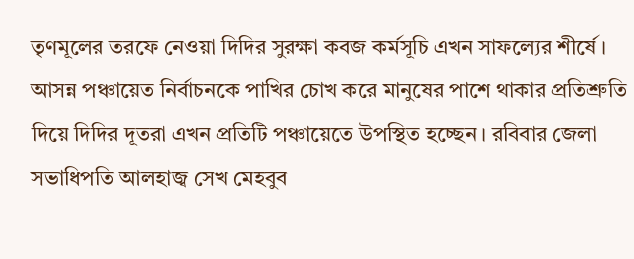তৃণমূলের তরফে নেওয়া দিদির সুরক্ষা কবজ কর্মসূচি এখন সাফল্যের শীর্ষে। আসন্ন পঞ্চায়েত নির্বাচনকে পাখির চোখ করে মানুষের পাশে থাকার প্রতিশ্রুতি দিয়ে দিদির দূতরা এখন প্রতিটি পঞ্চায়েতে উপস্থিত হচ্ছেন। রবিবার জেলা সভাধিপতি আলহাজ্ব সেখ মেহবুব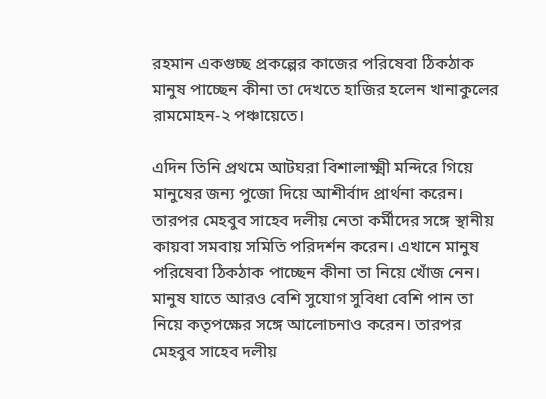রহমান একগুচ্ছ প্রকল্পের কাজের পরিষেবা ঠিকঠাক মানুষ পাচ্ছেন কীনা তা দেখতে হাজির হলেন খানাকুলের রামমোহন-২ পঞ্চায়েতে।

এদিন তিনি প্রথমে আটঘরা বিশালাক্ষ্মী মন্দিরে গিয়ে মানুষের জন্য পুজো দিয়ে আশীর্বাদ প্রার্থনা করেন। তারপর মেহবুব সাহেব দলীয় নেতা কর্মীদের সঙ্গে স্থানীয় কায়বা সমবায় সমিতি পরিদর্শন করেন। এখানে মানুষ পরিষেবা ঠিকঠাক পাচ্ছেন কীনা তা নিয়ে খোঁজ নেন। মানুষ যাতে আরও বেশি সুযোগ সুবিধা বেশি পান তা নিয়ে কতৃপক্ষের সঙ্গে আলোচনাও করেন। তারপর মেহবুব সাহেব দলীয়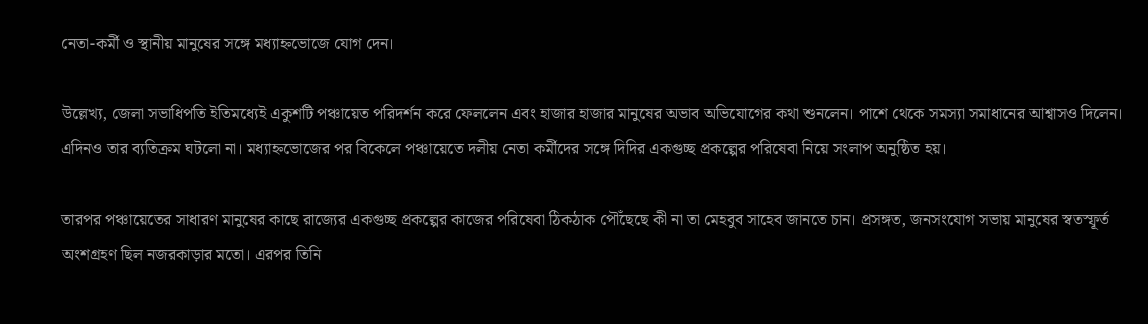নেতা-কর্মী ও স্থানীয় মানুষের সঙ্গে মধ্যাহ্নভোজে যোগ দেন।

উল্লেখ্য, জেলা সভাধিপতি ইতিমধ্যেই একুশটি পঞ্চায়েত পরিদর্শন করে ফেললেন এবং হাজার হাজার মানুষের অভাব অভিযোগের কথা শুনলেন। পাশে থেকে সমস্যা সমাধানের আশ্বাসও দিলেন। এদিনও তার ব্যতিক্রম ঘটলো না। মধ্যাহ্নভোজের পর বিকেলে পঞ্চায়েতে দলীয় নেতা কর্মীদের সঙ্গে দিদির একগুচ্ছ প্রকল্পের পরিষেবা নিয়ে সংলাপ অনুষ্ঠিত হয়।

তারপর পঞ্চায়েতের সাধারণ মানুষের কাছে রাজ্যের একগুচ্ছ প্রকল্পের কাজের পরিষেবা ঠিকঠাক পৌঁছেছে কী না তা মেহবুব সাহেব জানতে চান। প্রসঙ্গত, জনসংযোগ সভায় মানুষের স্বতস্ফূর্ত অংশগ্রহণ ছিল নজরকাড়ার মতো। এরপর তিনি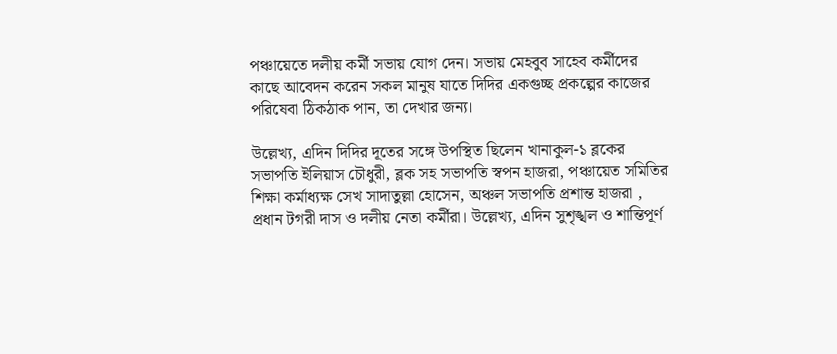পঞ্চায়েতে দলীয় কর্মী সভায় যোগ দেন। সভায় মেহবুব সাহেব কর্মীদের কাছে আবেদন করেন সকল মানুষ যাতে দিদির একগুচ্ছ প্রকল্পের কাজের পরিষেবা ঠিকঠাক পান, তা দেখার জন্য।

উল্লেখ্য, এদিন দিদির দূতের সঙ্গে উপস্থিত ছিলেন খানাকুল-১ ব্লকের সভাপতি ইলিয়াস চৌধুরী, ব্লক সহ সভাপতি স্বপন হাজরা, পঞ্চায়েত সমিতির শিক্ষা কর্মাধ্যক্ষ সেখ সাদাতুল্লা হোসেন, অঞ্চল সভাপতি প্রশান্ত হাজরা , প্রধান টগরী দাস ও দলীয় নেতা কর্মীরা। উল্লেখ্য, এদিন সুশৃঙ্খল ও শান্তিপূর্ণ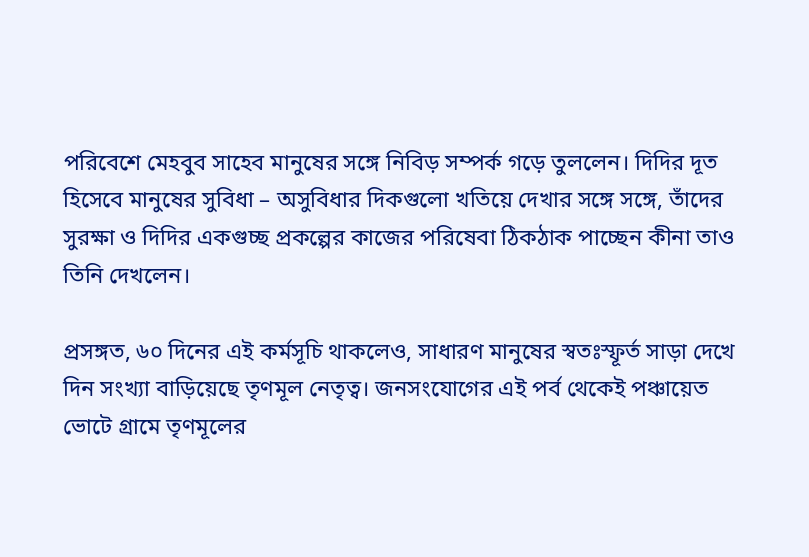পরিবেশে মেহবুব সাহেব মানুষের সঙ্গে নিবিড় সম্পর্ক গড়ে তুললেন। দিদির দূত হিসেবে মানুষের সুবিধা – অসুবিধার দিকগুলো খতিয়ে দেখার সঙ্গে সঙ্গে, তাঁদের সুরক্ষা ও দিদির একগুচ্ছ প্রকল্পের কাজের পরিষেবা ঠিকঠাক পাচ্ছেন কীনা তাও তিনি দেখলেন।

প্রসঙ্গত, ৬০ দিনের এই কর্মসূচি থাকলেও, সাধারণ মানুষের স্বতঃস্ফূর্ত সাড়া দেখে দিন সংখ্যা বাড়িয়েছে তৃণমূল নেতৃত্ব। জনসংযোগের এই পর্ব থেকেই পঞ্চায়েত ভোটে গ্ৰামে তৃণমূলের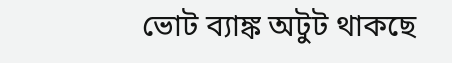ভোট ব্যাঙ্ক অটুট থাকছে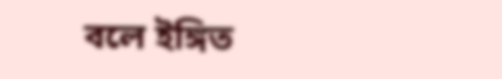বলে ইঙ্গিত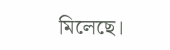মিলেছে।